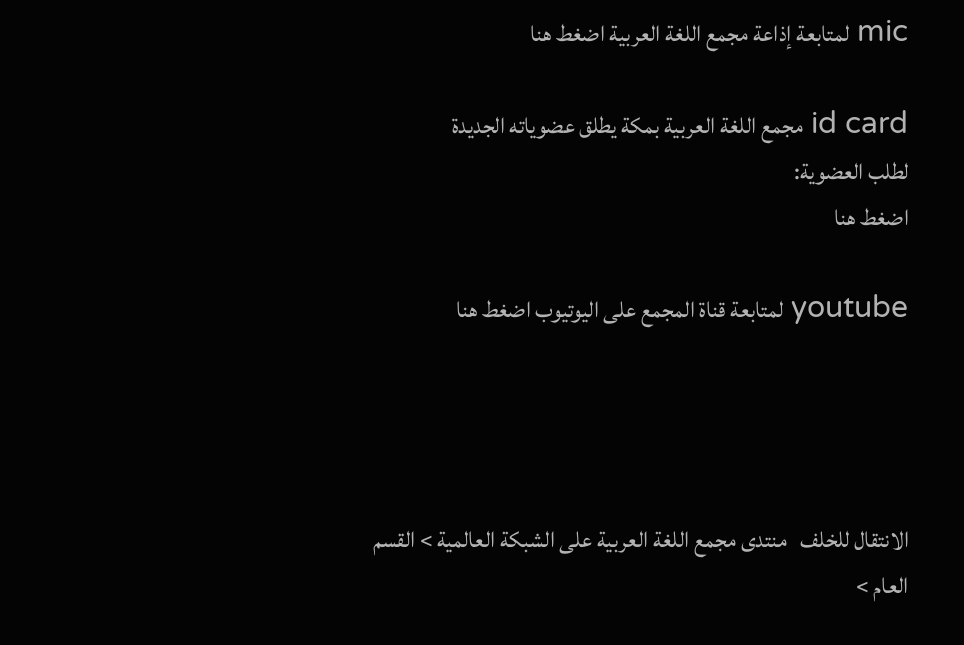mic لمتابعة إذاعة مجمع اللغة العربية اضغط هنا

id card مجمع اللغة العربية بمكة يطلق عضوياته الجديدة
لطلب العضوية:
اضغط هنا

youtube لمتابعة قناة المجمع على اليوتيوب اضغط هنا




الانتقال للخلف   منتدى مجمع اللغة العربية على الشبكة العالمية > القسم العام >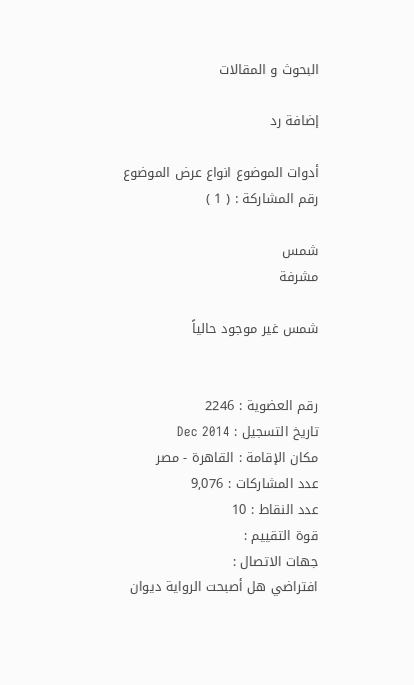البحوث و المقالات

إضافة رد

أدوات الموضوع انواع عرض الموضوع
رقم المشاركة : ( 1 )

شمس
مشرفة

شمس غير موجود حالياً


رقم العضوية : 2246
تاريخ التسجيل : Dec 2014
مكان الإقامة : القاهرة - مصر
عدد المشاركات : 9,076
عدد النقاط : 10
قوة التقييم :
جهات الاتصال :
افتراضي هل أصبحت الرواية ديوان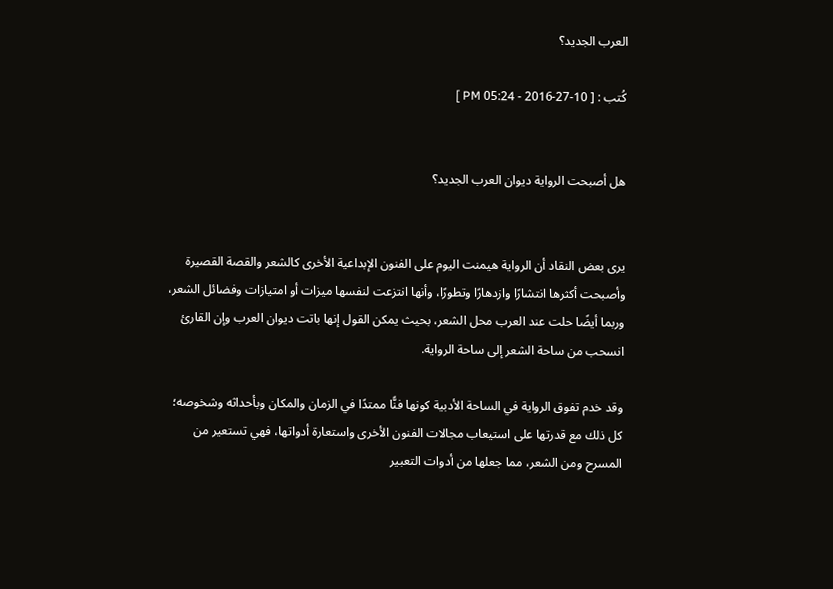العرب الجديد؟

كُتب : [ 10-27-2016 - 05:24 PM ]


هل أصبحت الرواية ديوان العرب الجديد؟


يرى بعض النقاد أن الرواية هيمنت اليوم على الفنون الإبداعية الأخرى كالشعر والقصة القصيرة وأصبحت أكثرها انتشارًا وازدهارًا وتطورًا، وأنها انتزعت لنفسها ميزات أو امتيازات وفضائل الشعر، وربما أيضًا حلت عند العرب محل الشعر، بحيث يمكن القول إنها باتت ديوان العرب وإن القارئ انسحب من ساحة الشعر إلى ساحة الرواية.

وقد خدم تفوق الرواية في الساحة الأدبية كونها فنًّا ممتدًا في الزمان والمكان وبأحداثه وشخوصه؛ كل ذلك مع قدرتها على استيعاب مجالات الفنون الأخرى واستعارة أدواتها، فهي تستعير من المسرح ومن الشعر، مما جعلها من أدوات التعبير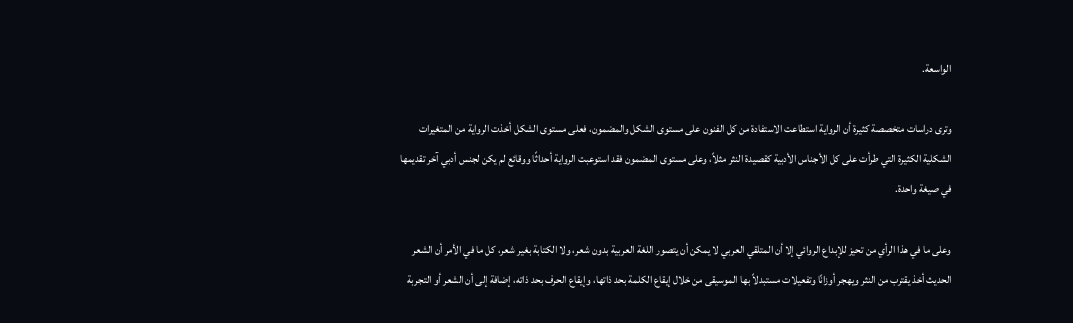الواسعة.

وترى دراسات متخصصة كثيرة أن الرواية استطاعت الاستفادة من كل الفنون على مستوى الشكل والمضمون، فعلى مستوى الشكل أخذت الرواية من المتغيرات الشكلية الكثيرة التي طرأت على كل الأجناس الأدبية كقصيدة النثر مثلاً، وعلى مستوى المضمون فقد استوعبت الرواية أحداثًا ووقائع لم يكن لجنس أدبي آخر تقديمها في صيغة واحدة.

وعلى ما في هذا الرأي من تحيز للإبداع الروائي إلا أن المتلقي العربي لا يمكن أن يتصور اللغة العربية بدون شعر، ولا الكتابة بغير شعر، كل ما في الأمر أن الشعر الحديث أخذ يقترب من النثر ويهجر أوزانًا وتفعيلات مستبدلاً بها الموسيقى من خلال إيقاع الكلمة بحد ذاتها، وإيقاع الحرف بحد ذاته، إضافة إلى أن الشعر أو التجربة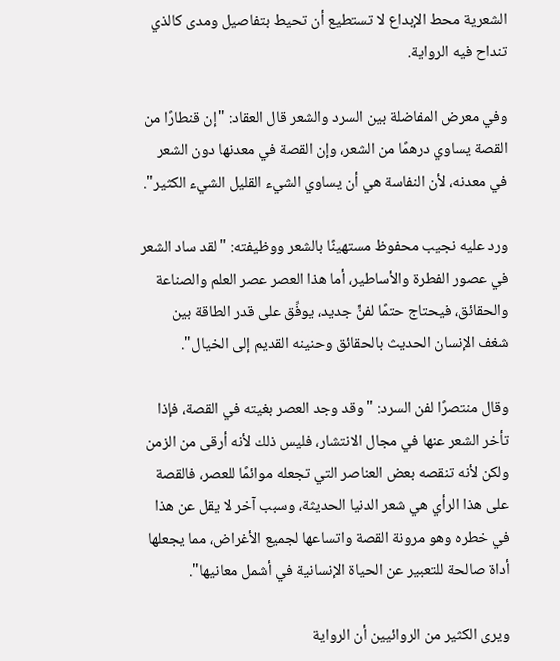الشعرية محط الإبداع لا تستطيع أن تحيط بتفاصيل ومدى كالذي تنداح فيه الرواية.

وفي معرض المفاضلة بين السرد والشعر قال العقاد: "إن قنطارًا من القصة يساوي درهمًا من الشعر، وإن القصة في معدنها دون الشعر في معدنه، لأن النفاسة هي أن يساوي الشيء القليل الشيء الكثير".

ورد عليه نجيب محفوظ مستهينًا بالشعر ووظيفته: "لقد ساد الشعر في عصور الفطرة والأساطير، أما هذا العصر عصر العلم والصناعة والحقائق، فيحتاج حتمًا لفنٍّ جديد، يوفِّق على قدر الطاقة بين شغف الإنسان الحديث بالحقائق وحنينه القديم إلى الخيال".

وقال منتصرًا لفن السرد: "وقد وجد العصر بغيته في القصة، فإذا تأخر الشعر عنها في مجال الانتشار، فليس ذلك لأنه أرقى من الزمن ولكن لأنه تنقصه بعض العناصر التي تجعله موائمًا للعصر، فالقصة على هذا الرأي هي شعر الدنيا الحديثة، وسبب آخر لا يقل عن هذا في خطره وهو مرونة القصة واتساعها لجميع الأغراض، مما يجعلها أداة صالحة للتعبير عن الحياة الإنسانية في أشمل معانيها".

ويرى الكثير من الروائيين أن الرواية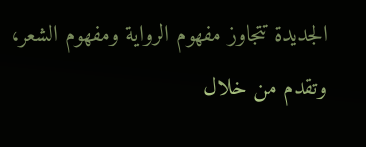الجديدة تتجاوز مفهوم الرواية ومفهوم الشعر، وتقدم من خلال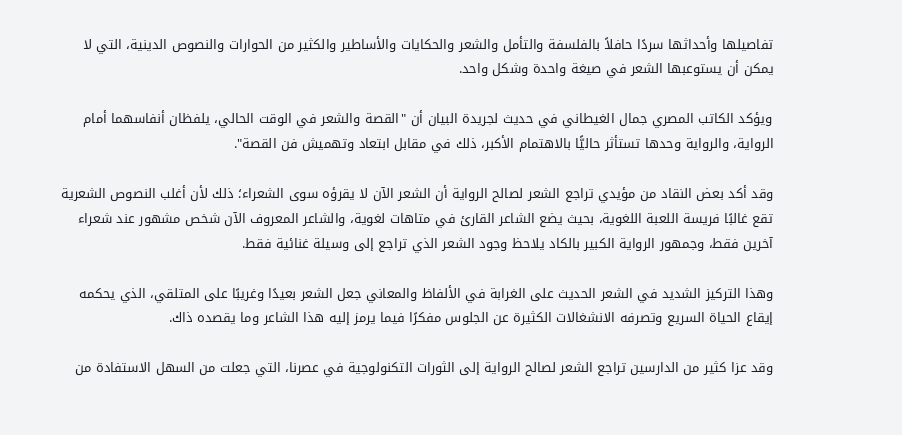تفاصيلها وأحداثها سردًا حافلاً بالفلسفة والتأمل والشعر والحكايات والأساطير والكثير من الحوارات والنصوص الدينية، التي لا يمكن أن يستوعبها الشعر في صيغة واحدة وشكل واحد.

ويؤكد الكاتب المصري جمال الغيطاني في حديث لجريدة البيان أن "القصة والشعر في الوقت الحالي، يلفظان أنفاسهما أمام الرواية، والرواية وحدها تستأثر حاليًّا بالاهتمام الأكبر، ذلك في مقابل ابتعاد وتهميش فن القصة".

وقد أكد بعض النقاد من مؤيدي تراجع الشعر لصالح الرواية أن الشعر الآن لا يقرؤه سوى الشعراء؛ ذلك لأن أغلب النصوص الشعرية تقع غالبًا فريسة اللعبة اللغوية، بحيث يضع الشاعر القارئ في متاهات لغوية، والشاعر المعروف الآن شخص مشهور عند شعراء آخرين فقط، وجمهور الرواية الكبير بالكاد يلاحظ وجود الشعر الذي تراجع إلى وسيلة غنائية فقط.

وهذا التركيز الشديد في الشعر الحديث على الغرابة في الألفاظ والمعاني جعل الشعر بعيدًا وغريبًا على المتلقي، الذي يحكمه إيقاع الحياة السريع وتصرفه الانشغالات الكثيرة عن الجلوس مفكرًا فيما يرمز إليه هذا الشاعر وما يقصده ذاك.

وقد عزا كثير من الدارسين تراجع الشعر لصالح الرواية إلى الثورات التكنولوجية في عصرنا، التي جعلت من السهل الاستفادة من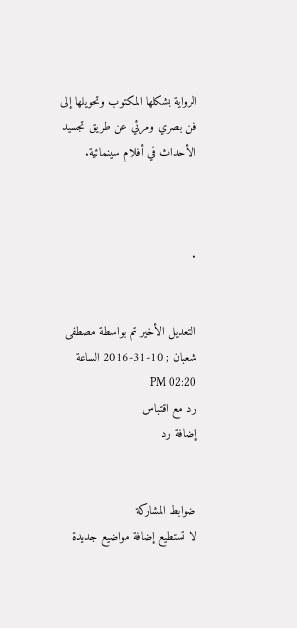الرواية بشكلها المكتوب وتحويلها إلى فن بصري ومرئي عن طريق تجسيد الأحداث في أفلام سينمائية.



.


التعديل الأخير تم بواسطة مصطفى شعبان ; 10-31-2016 الساعة 02:20 PM
رد مع اقتباس
إضافة رد


ضوابط المشاركة
لا تستطيع إضافة مواضيع جديدة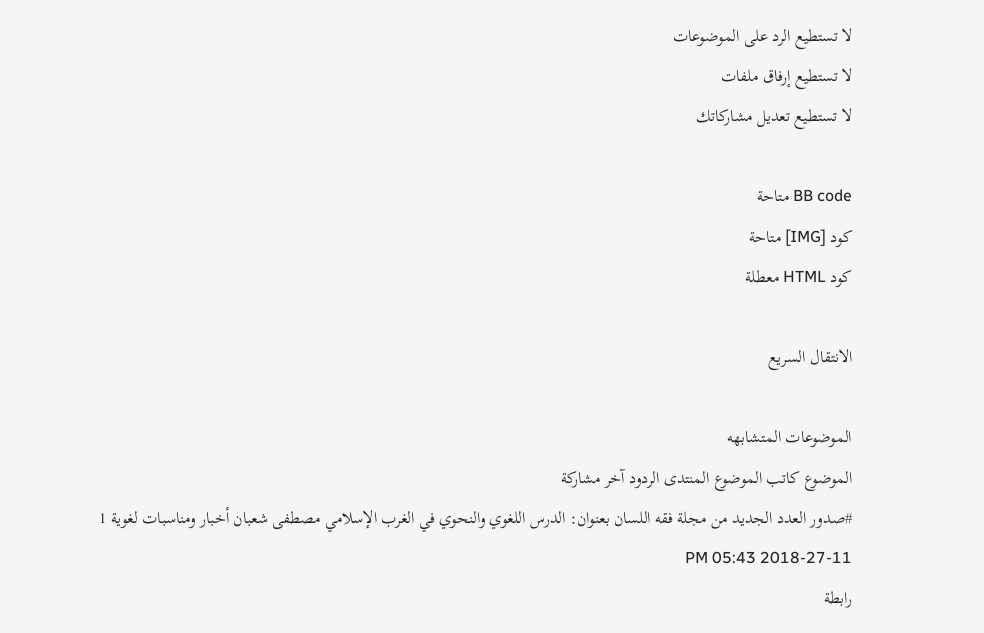لا تستطيع الرد على الموضوعات
لا تستطيع إرفاق ملفات
لا تستطيع تعديل مشاركاتك

BB code متاحة
كود [IMG] متاحة
كود HTML معطلة

الانتقال السريع

الموضوعات المتشابهه
الموضوع كاتب الموضوع المنتدى الردود آخر مشاركة
#صدور العدد الجديد من مجلة فقه اللسان بعنوان: الدرس اللغوي والنحوي في الغرب الإسلامي مصطفى شعبان أخبار ومناسبات لغوية 1 11-27-2018 05:43 PM
رابطة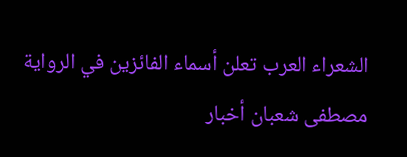الشعراء العرب تعلن أسماء الفائزين في الرواية مصطفى شعبان أخبار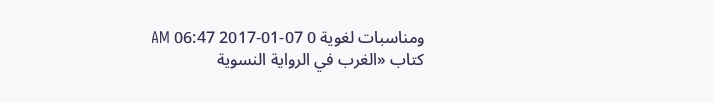ومناسبات لغوية 0 07-01-2017 06:47 AM
كتاب «الغرب في الرواية النسوية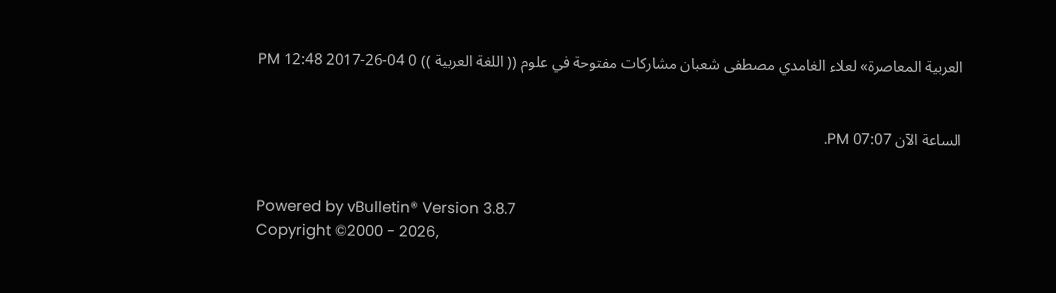العربية المعاصرة» لعلاء الغامدي مصطفى شعبان مشاركات مفتوحة في علوم (( اللغة العربية )) 0 04-26-2017 12:48 PM


الساعة الآن 07:07 PM.


Powered by vBulletin® Version 3.8.7
Copyright ©2000 - 2026,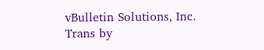vBulletin Solutions, Inc. Trans by